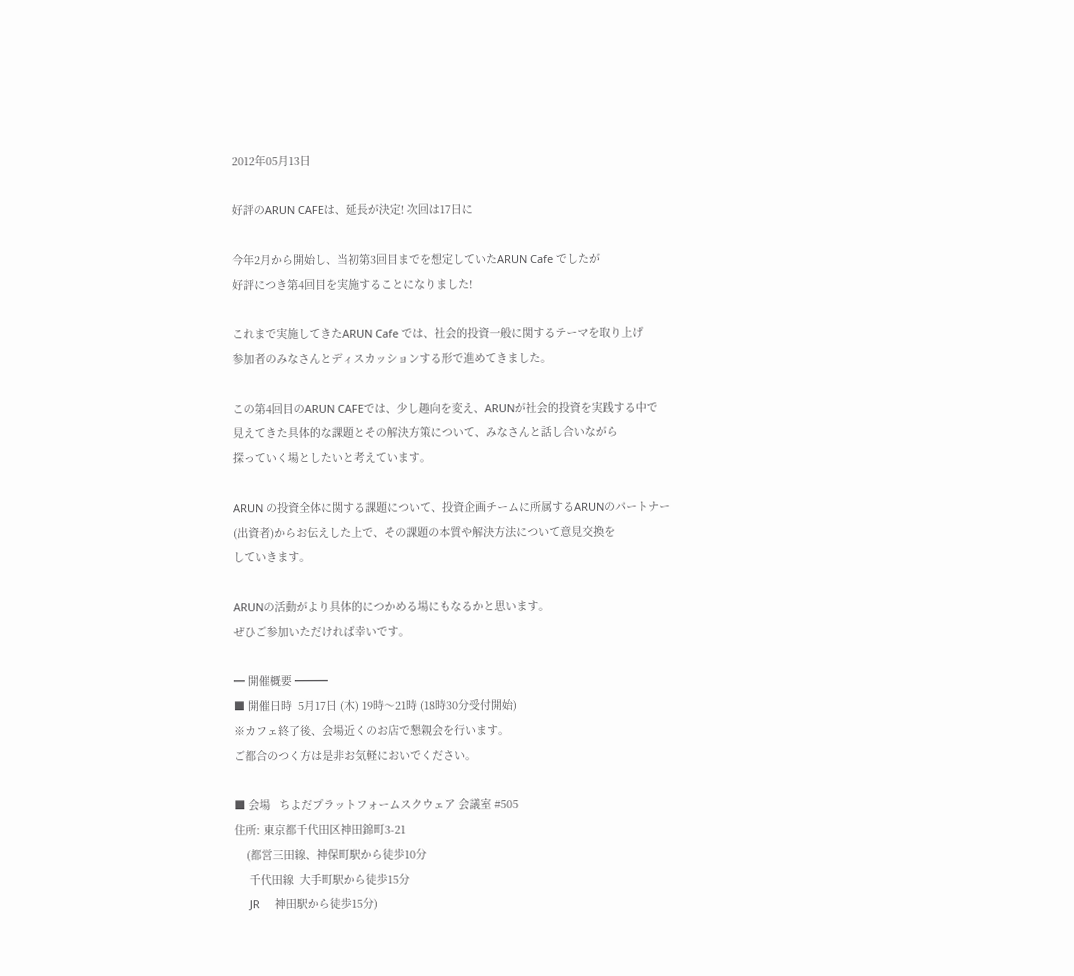2012年05月13日

好評のARUN CAFEは、延長が決定! 次回は17日に

今年2月から開始し、当初第3回目までを想定していたARUN Cafe でしたが
好評につき第4回目を実施することになりました!

これまで実施してきたARUN Cafe では、社会的投資一般に関するテーマを取り上げ
参加者のみなさんとディスカッションする形で進めてきました。

この第4回目のARUN CAFEでは、少し趣向を変え、ARUNが社会的投資を実践する中で
見えてきた具体的な課題とその解決方策について、みなさんと話し合いながら
探っていく場としたいと考えています。

ARUN の投資全体に関する課題について、投資企画チームに所属するARUNのパートナー
(出資者)からお伝えした上で、その課題の本質や解決方法について意見交換を
していきます。

ARUNの活動がより具体的につかめる場にもなるかと思います。
ぜひご参加いただければ幸いです。

━ 開催概要 ━━━
■ 開催日時  5月17日 (木) 19時〜21時 (18時30分受付開始)
※カフェ終了後、会場近くのお店で懇親会を行います。
ご都合のつく方は是非お気軽においでください。

■ 会場   ちよだプラットフォームスクウェア 会議室 #505
住所: 東京都千代田区神田錦町3-21
    (都営三田線、神保町駅から徒歩10分
     千代田線  大手町駅から徒歩15分
     JR     神田駅から徒歩15分)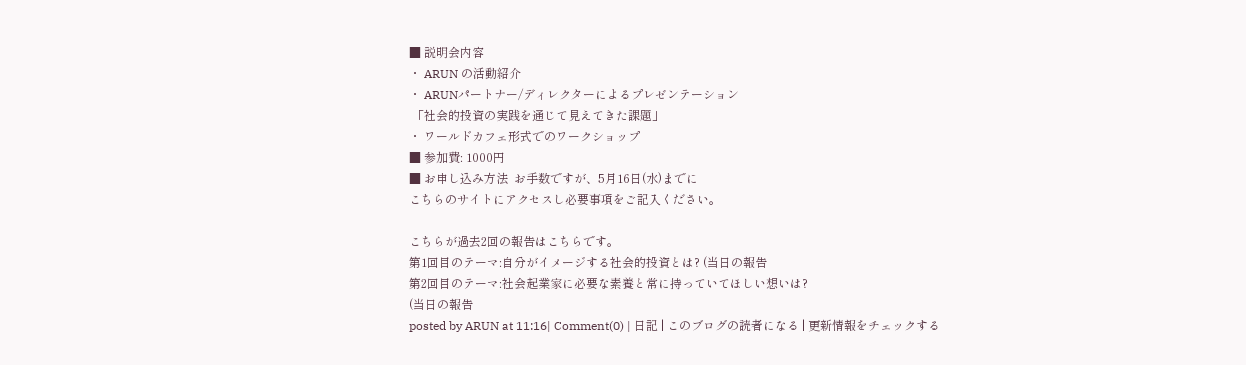■ 説明会内容
・ ARUN の活動紹介
・ ARUNパートナー/ディレクターによるプレゼンテーション
 「社会的投資の実践を通じて見えてきた課題」
・ ワールドカフェ形式でのワークショップ
■ 参加費: 1000円
■ お申し込み方法  お手数ですが、5月16日(水)までに
こちらのサイトにアクセスし必要事項をご記入ください。

こちらが過去2回の報告はこちらです。
第1回目のテーマ:自分がイメージする社会的投資とは? (当日の報告
第2回目のテーマ:社会起業家に必要な素養と常に持っていてほしい想いは?
(当日の報告
posted by ARUN at 11:16| Comment(0) | 日記 | このブログの読者になる | 更新情報をチェックする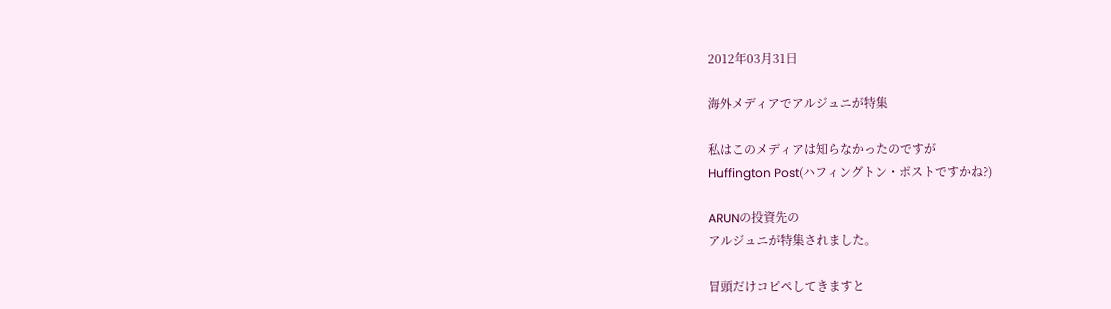2012年03月31日

海外メディアでアルジュニが特集

私はこのメディアは知らなかったのですが
Huffington Post(ハフィングトン・ポストですかね?)

ARUNの投資先の
アルジュニが特集されました。

冒頭だけコピペしてきますと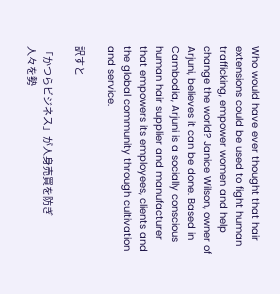Who would have ever thought that hair extensions could be used to fight human trafficking, empower women and help change the world? Janice Wilson, owner of Arjuni, believes it can be done. Based in Cambodia, Arjuni is a socially conscious human hair supplier and manufacturer that empowers its employees, clients and the global community through cultivation and service.

訳すと

「かつらビジネス」が人身売買を防ぎ
人々を勢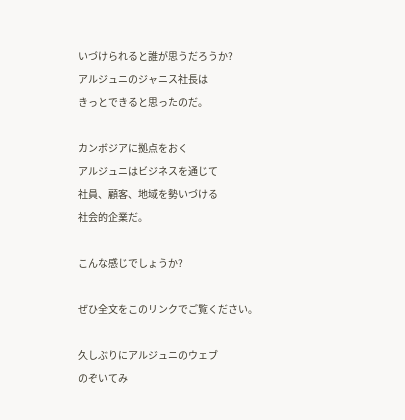いづけられると誰が思うだろうか?
アルジュニのジャニス社長は
きっとできると思ったのだ。

カンボジアに拠点をおく
アルジュニはビジネスを通じて
社員、顧客、地域を勢いづける
社会的企業だ。

こんな感じでしょうか?

ぜひ全文をこのリンクでご覧ください。

久しぶりにアルジュニのウェブ
のぞいてみ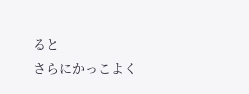ると
さらにかっこよく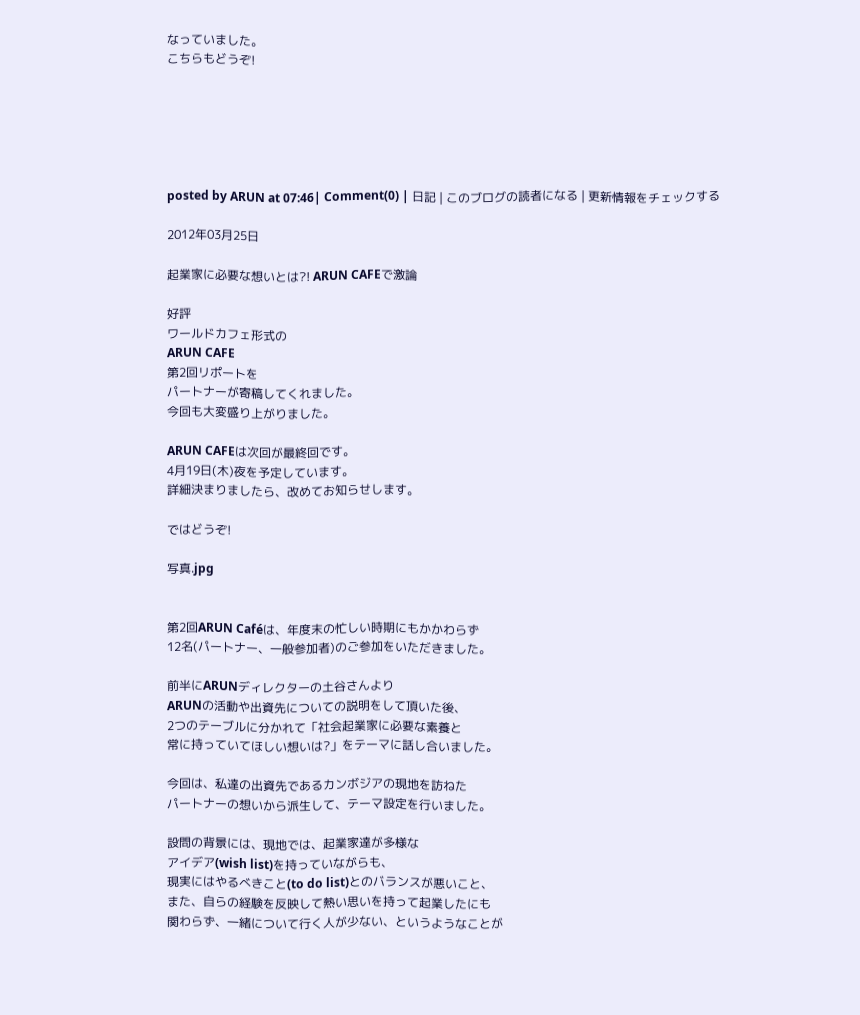なっていました。
こちらもどうぞ!






posted by ARUN at 07:46| Comment(0) | 日記 | このブログの読者になる | 更新情報をチェックする

2012年03月25日

起業家に必要な想いとは?! ARUN CAFEで激論

好評
ワールドカフェ形式の
ARUN CAFE
第2回リポートを
パートナーが寄稿してくれました。
今回も大変盛り上がりました。

ARUN CAFEは次回が最終回です。
4月19日(木)夜を予定しています。
詳細決まりましたら、改めてお知らせします。

ではどうぞ!

写真.jpg


第2回ARUN Caféは、年度末の忙しい時期にもかかわらず
12名(パートナー、一般参加者)のご参加をいただきました。

前半にARUNディレクターの土谷さんより
ARUNの活動や出資先についての説明をして頂いた後、
2つのテーブルに分かれて「社会起業家に必要な素養と
常に持っていてほしい想いは?」をテーマに話し合いました。

今回は、私達の出資先であるカンボジアの現地を訪ねた
パートナーの想いから派生して、テーマ設定を行いました。

設問の背景には、現地では、起業家達が多様な
アイデア(wish list)を持っていながらも、
現実にはやるべきこと(to do list)とのバランスが悪いこと、
また、自らの経験を反映して熱い思いを持って起業したにも
関わらず、一緒について行く人が少ない、というようなことが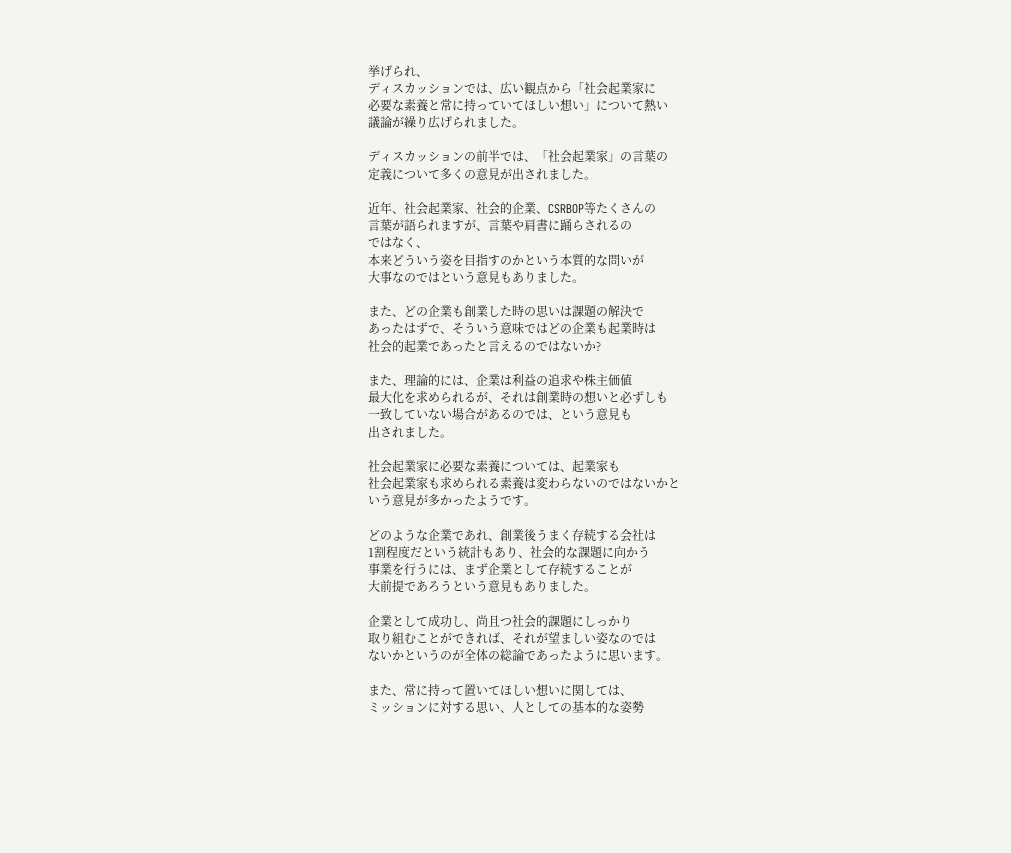挙げられ、
ディスカッションでは、広い観点から「社会起業家に
必要な素養と常に持っていてほしい想い」について熱い
議論が繰り広げられました。

ディスカッションの前半では、「社会起業家」の言葉の
定義について多くの意見が出されました。

近年、社会起業家、社会的企業、CSRBOP等たくさんの
言葉が語られますが、言葉や肩書に踊らされるの
ではなく、
本来どういう姿を目指すのかという本質的な問いが
大事なのではという意見もありました。

また、どの企業も創業した時の思いは課題の解決で
あったはずで、そういう意味ではどの企業も起業時は
社会的起業であったと言えるのではないか?

また、理論的には、企業は利益の追求や株主価値
最大化を求められるが、それは創業時の想いと必ずしも
一致していない場合があるのでは、という意見も
出されました。

社会起業家に必要な素養については、起業家も
社会起業家も求められる素養は変わらないのではないかと
いう意見が多かったようです。

どのような企業であれ、創業後うまく存続する会社は
1割程度だという統計もあり、社会的な課題に向かう
事業を行うには、まず企業として存続することが
大前提であろうという意見もありました。

企業として成功し、尚且つ社会的課題にしっかり
取り組むことができれば、それが望ましい姿なのでは
ないかというのが全体の総論であったように思います。

また、常に持って置いてほしい想いに関しては、
ミッションに対する思い、人としての基本的な姿勢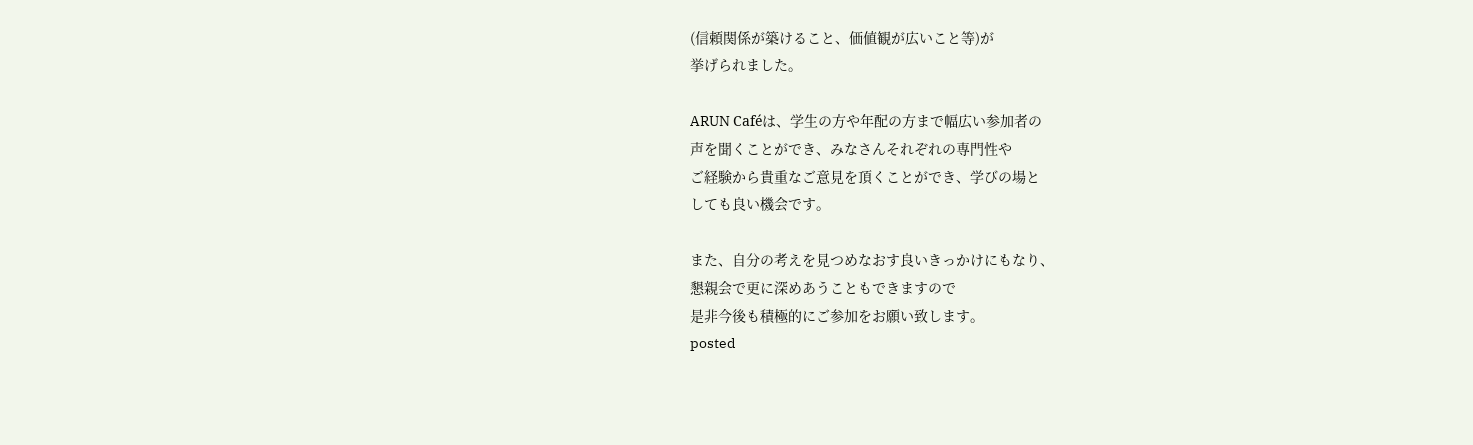(信頼関係が築けること、価値観が広いこと等)が
挙げられました。

ARUN Caféは、学生の方や年配の方まで幅広い参加者の
声を聞くことができ、みなさんそれぞれの専門性や
ご経験から貴重なご意見を頂くことができ、学びの場と
しても良い機会です。

また、自分の考えを見つめなおす良いきっかけにもなり、
懇親会で更に深めあうこともできますので
是非今後も積極的にご参加をお願い致します。
posted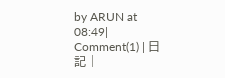by ARUN at 08:49| Comment(1) | 日記 |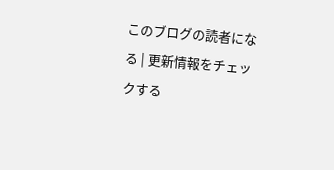このブログの読者になる | 更新情報をチェックする